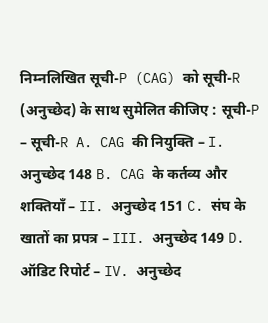निम्नलिखित सूची-P (CAG) को सूची-R (अनुच्छेद) के साथ सुमेलित कीजिए : सूची-P – सूची-R A. CAG की नियुक्ति – I. अनुच्छेद 148 B. CAG के कर्तव्य और शक्तियाँ – II. अनुच्छेद 151 C. संघ के खातों का प्रपत्र – III. अनुच्छेद 149 D. ऑडिट रिपोर्ट – IV. अनुच्छेद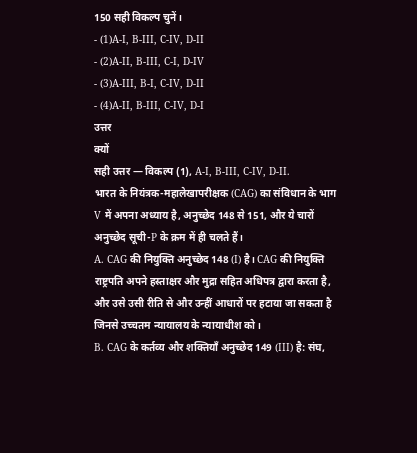150 सही विकल्प चुनें ।
- (1)A-I, B-III, C-IV, D-II
- (2)A-II, B-III, C-I, D-IV
- (3)A-III, B-I, C-IV, D-II
- (4)A-II, B-III, C-IV, D-I
उत्तर
क्यों
सही उत्तर — विकल्प (1), A-I, B-III, C-IV, D-II.
भारत के नियंत्रक-महालेखापरीक्षक (CAG) का संविधान के भाग V में अपना अध्याय है, अनुच्छेद 148 से 151, और ये चारों अनुच्छेद सूची-P के क्रम में ही चलते हैं।
A. CAG की नियुक्ति अनुच्छेद 148 (I) है। CAG की नियुक्ति राष्ट्रपति अपने हस्ताक्षर और मुद्रा सहित अधिपत्र द्वारा करता है, और उसे उसी रीति से और उन्हीं आधारों पर हटाया जा सकता है जिनसे उच्चतम न्यायालय के न्यायाधीश को।
B. CAG के कर्तव्य और शक्तियाँ अनुच्छेद 149 (III) है: संघ,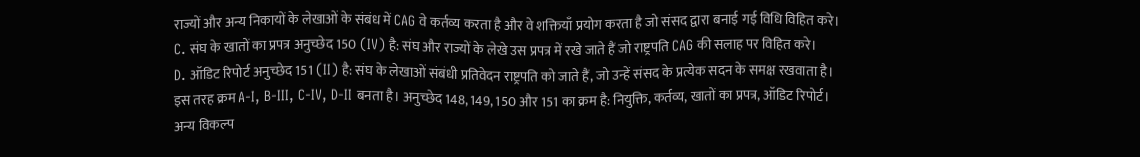राज्यों और अन्य निकायों के लेखाओं के संबंध में CAG वे कर्तव्य करता है और वे शक्तियाँ प्रयोग करता है जो संसद द्वारा बनाई गई विधि विहित करे।
C. संघ के खातों का प्रपत्र अनुच्छेद 150 (IV) है: संघ और राज्यों के लेखे उस प्रपत्र में रखे जाते हैं जो राष्ट्रपति CAG की सलाह पर विहित करे।
D. ऑडिट रिपोर्ट अनुच्छेद 151 (II) है: संघ के लेखाओं संबंधी प्रतिवेदन राष्ट्रपति को जाते हैं, जो उन्हें संसद के प्रत्येक सदन के समक्ष रखवाता है।
इस तरह क्रम A-I, B-III, C-IV, D-II बनता है। अनुच्छेद 148, 149, 150 और 151 का क्रम है: नियुक्ति, कर्तव्य, खातों का प्रपत्र, ऑडिट रिपोर्ट।
अन्य विकल्प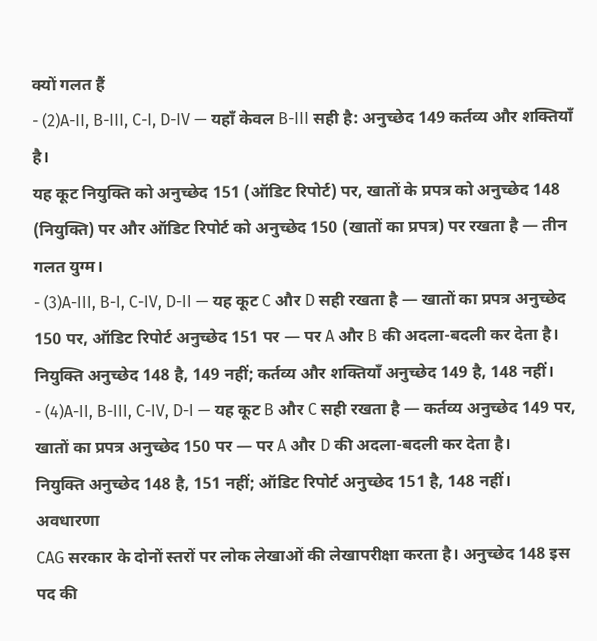क्यों गलत हैं
- (2)A-II, B-III, C-I, D-IV — यहाँ केवल B-III सही है: अनुच्छेद 149 कर्तव्य और शक्तियाँ है।
यह कूट नियुक्ति को अनुच्छेद 151 (ऑडिट रिपोर्ट) पर, खातों के प्रपत्र को अनुच्छेद 148 (नियुक्ति) पर और ऑडिट रिपोर्ट को अनुच्छेद 150 (खातों का प्रपत्र) पर रखता है — तीन गलत युग्म।
- (3)A-III, B-I, C-IV, D-II — यह कूट C और D सही रखता है — खातों का प्रपत्र अनुच्छेद 150 पर, ऑडिट रिपोर्ट अनुच्छेद 151 पर — पर A और B की अदला-बदली कर देता है।
नियुक्ति अनुच्छेद 148 है, 149 नहीं; कर्तव्य और शक्तियाँ अनुच्छेद 149 है, 148 नहीं।
- (4)A-II, B-III, C-IV, D-I — यह कूट B और C सही रखता है — कर्तव्य अनुच्छेद 149 पर, खातों का प्रपत्र अनुच्छेद 150 पर — पर A और D की अदला-बदली कर देता है।
नियुक्ति अनुच्छेद 148 है, 151 नहीं; ऑडिट रिपोर्ट अनुच्छेद 151 है, 148 नहीं।
अवधारणा
CAG सरकार के दोनों स्तरों पर लोक लेखाओं की लेखापरीक्षा करता है। अनुच्छेद 148 इस पद की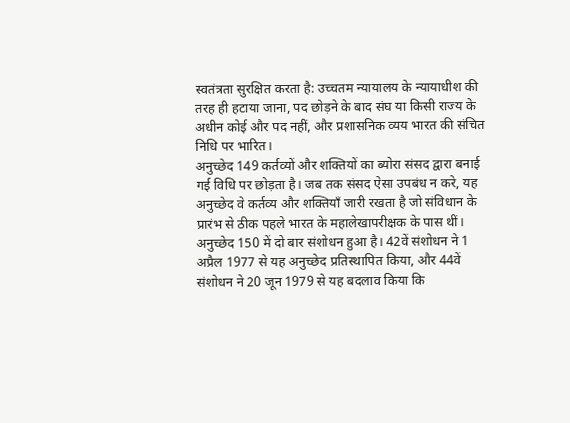स्वतंत्रता सुरक्षित करता है: उच्चतम न्यायालय के न्यायाधीश की तरह ही हटाया जाना, पद छोड़ने के बाद संघ या किसी राज्य के अधीन कोई और पद नहीं, और प्रशासनिक व्यय भारत की संचित निधि पर भारित।
अनुच्छेद 149 कर्तव्यों और शक्तियों का ब्योरा संसद द्वारा बनाई गई विधि पर छोड़ता है। जब तक संसद ऐसा उपबंध न करे, यह अनुच्छेद वे कर्तव्य और शक्तियाँ जारी रखता है जो संविधान के प्रारंभ से ठीक पहले भारत के महालेखापरीक्षक के पास थीं।
अनुच्छेद 150 में दो बार संशोधन हुआ है। 42वें संशोधन ने 1 अप्रैल 1977 से यह अनुच्छेद प्रतिस्थापित किया, और 44वें संशोधन ने 20 जून 1979 से यह बदलाव किया कि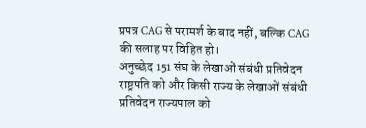प्रपत्र CAG से परामर्श के बाद नहीं, बल्कि CAG की सलाह पर विहित हो।
अनुच्छेद 151 संघ के लेखाओं संबंधी प्रतिवेदन राष्ट्रपति को और किसी राज्य के लेखाओं संबंधी प्रतिवेदन राज्यपाल को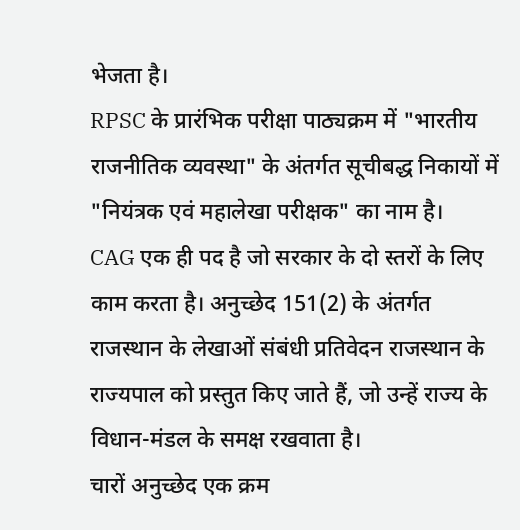भेजता है।
RPSC के प्रारंभिक परीक्षा पाठ्यक्रम में "भारतीय राजनीतिक व्यवस्था" के अंतर्गत सूचीबद्ध निकायों में "नियंत्रक एवं महालेखा परीक्षक" का नाम है।
CAG एक ही पद है जो सरकार के दो स्तरों के लिए काम करता है। अनुच्छेद 151(2) के अंतर्गत राजस्थान के लेखाओं संबंधी प्रतिवेदन राजस्थान के राज्यपाल को प्रस्तुत किए जाते हैं, जो उन्हें राज्य के विधान-मंडल के समक्ष रखवाता है।
चारों अनुच्छेद एक क्रम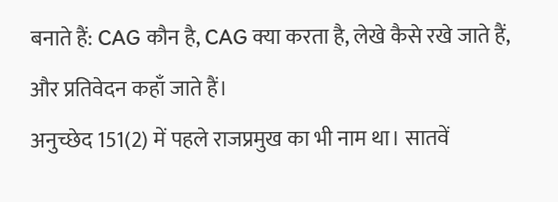बनाते हैं: CAG कौन है, CAG क्या करता है, लेखे कैसे रखे जाते हैं, और प्रतिवेदन कहाँ जाते हैं।
अनुच्छेद 151(2) में पहले राजप्रमुख का भी नाम था। सातवें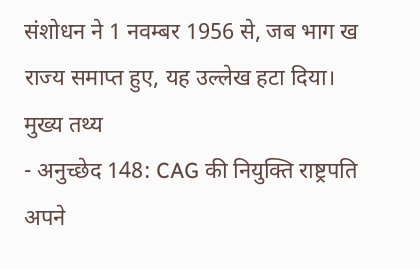संशोधन ने 1 नवम्बर 1956 से, जब भाग ख राज्य समाप्त हुए, यह उल्लेख हटा दिया।
मुख्य तथ्य
- अनुच्छेद 148: CAG की नियुक्ति राष्ट्रपति अपने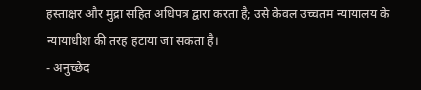हस्ताक्षर और मुद्रा सहित अधिपत्र द्वारा करता है; उसे केवल उच्चतम न्यायालय के न्यायाधीश की तरह हटाया जा सकता है।
- अनुच्छेद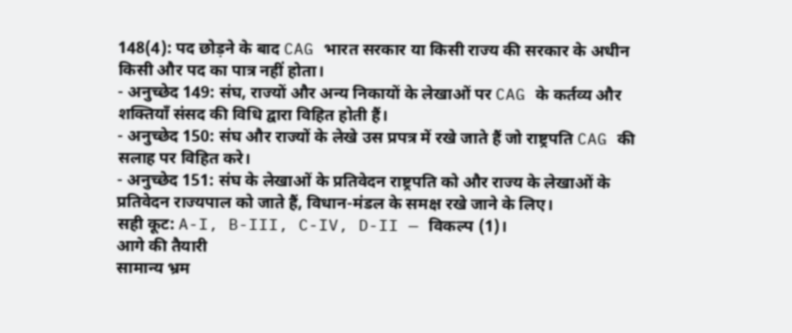148(4): पद छोड़ने के बाद CAG भारत सरकार या किसी राज्य की सरकार के अधीन किसी और पद का पात्र नहीं होता।
- अनुच्छेद 149: संघ, राज्यों और अन्य निकायों के लेखाओं पर CAG के कर्तव्य और शक्तियाँ संसद की विधि द्वारा विहित होती हैं।
- अनुच्छेद 150: संघ और राज्यों के लेखे उस प्रपत्र में रखे जाते हैं जो राष्ट्रपति CAG की सलाह पर विहित करे।
- अनुच्छेद 151: संघ के लेखाओं के प्रतिवेदन राष्ट्रपति को और राज्य के लेखाओं के प्रतिवेदन राज्यपाल को जाते हैं, विधान-मंडल के समक्ष रखे जाने के लिए।
सही कूट: A-I, B-III, C-IV, D-II — विकल्प (1)।
आगे की तैयारी
सामान्य भ्रम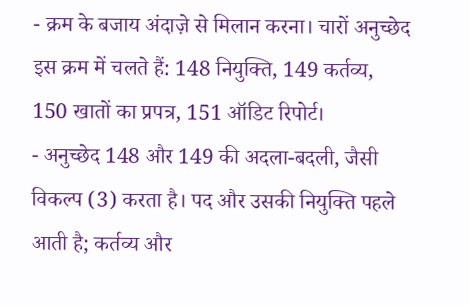- क्रम के बजाय अंदाज़े से मिलान करना। चारों अनुच्छेद इस क्रम में चलते हैं: 148 नियुक्ति, 149 कर्तव्य, 150 खातों का प्रपत्र, 151 ऑडिट रिपोर्ट।
- अनुच्छेद 148 और 149 की अदला-बदली, जैसी विकल्प (3) करता है। पद और उसकी नियुक्ति पहले आती है; कर्तव्य और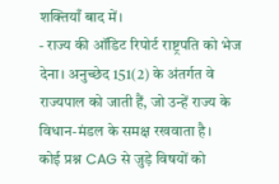शक्तियाँ बाद में।
- राज्य की ऑडिट रिपोर्ट राष्ट्रपति को भेज देना। अनुच्छेद 151(2) के अंतर्गत वे राज्यपाल को जाती हैं, जो उन्हें राज्य के विधान-मंडल के समक्ष रखवाता है।
कोई प्रश्न CAG से जुड़े विषयों को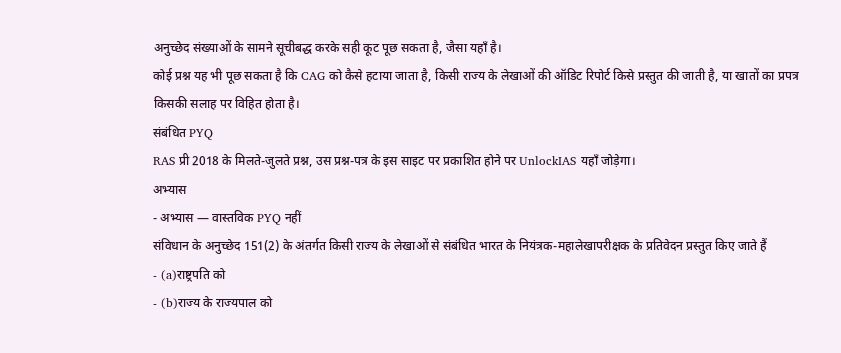अनुच्छेद संख्याओं के सामने सूचीबद्ध करके सही कूट पूछ सकता है, जैसा यहाँ है।
कोई प्रश्न यह भी पूछ सकता है कि CAG को कैसे हटाया जाता है, किसी राज्य के लेखाओं की ऑडिट रिपोर्ट किसे प्रस्तुत की जाती है, या खातों का प्रपत्र किसकी सलाह पर विहित होता है।
संबंधित PYQ
RAS प्री 2018 के मिलते-जुलते प्रश्न, उस प्रश्न-पत्र के इस साइट पर प्रकाशित होने पर UnlockIAS यहाँ जोड़ेगा।
अभ्यास
- अभ्यास — वास्तविक PYQ नहीं
संविधान के अनुच्छेद 151(2) के अंतर्गत किसी राज्य के लेखाओं से संबंधित भारत के नियंत्रक-महालेखापरीक्षक के प्रतिवेदन प्रस्तुत किए जाते हैं
- (a)राष्ट्रपति को
- (b)राज्य के राज्यपाल को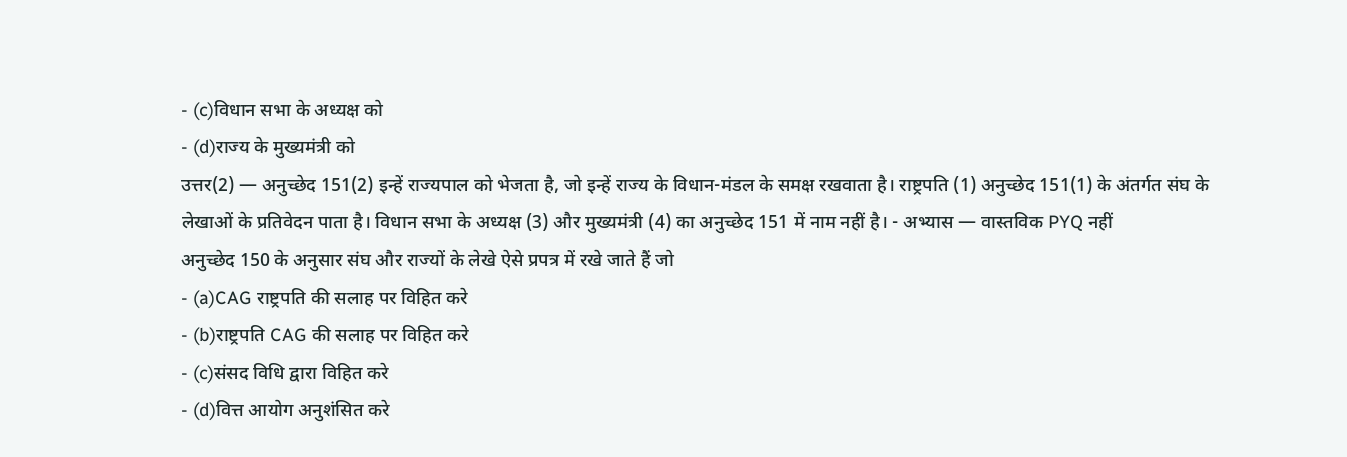- (c)विधान सभा के अध्यक्ष को
- (d)राज्य के मुख्यमंत्री को
उत्तर(2) — अनुच्छेद 151(2) इन्हें राज्यपाल को भेजता है, जो इन्हें राज्य के विधान-मंडल के समक्ष रखवाता है। राष्ट्रपति (1) अनुच्छेद 151(1) के अंतर्गत संघ के लेखाओं के प्रतिवेदन पाता है। विधान सभा के अध्यक्ष (3) और मुख्यमंत्री (4) का अनुच्छेद 151 में नाम नहीं है। - अभ्यास — वास्तविक PYQ नहीं
अनुच्छेद 150 के अनुसार संघ और राज्यों के लेखे ऐसे प्रपत्र में रखे जाते हैं जो
- (a)CAG राष्ट्रपति की सलाह पर विहित करे
- (b)राष्ट्रपति CAG की सलाह पर विहित करे
- (c)संसद विधि द्वारा विहित करे
- (d)वित्त आयोग अनुशंसित करे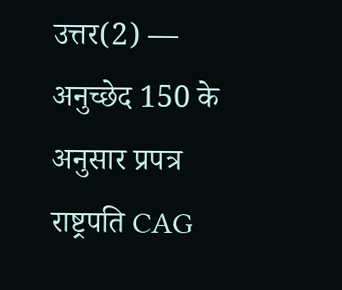उत्तर(2) — अनुच्छेद 150 के अनुसार प्रपत्र राष्ट्रपति CAG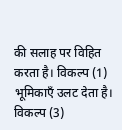की सलाह पर विहित करता है। विकल्प (1) भूमिकाएँ उलट देता है। विकल्प (3)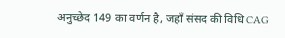अनुच्छेद 149 का वर्णन है, जहाँ संसद की विधि CAG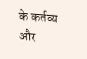के कर्तव्य और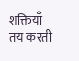शक्तियाँ तय करती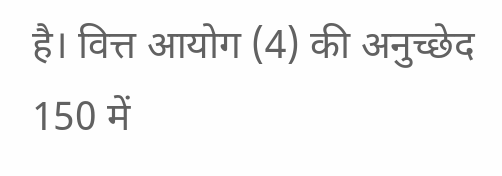है। वित्त आयोग (4) की अनुच्छेद 150 में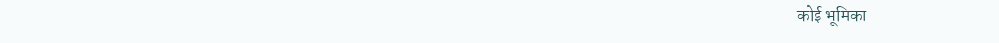कोई भूमिका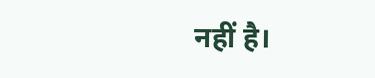नहीं है।